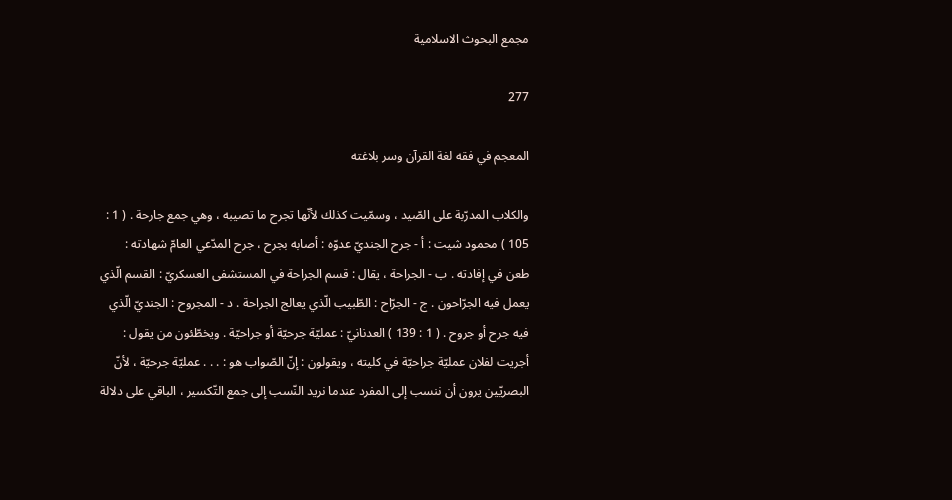مجمع البحوث الاسلامية

277

المعجم في فقه لغة القرآن وسر بلاغته

والكلاب المدرّبة على الصّيد ، وسمّيت كذلك لأنّها تجرح ما تصيبه ، وهي جمع جارحة . ( 1 : 105 ) محمود شيت : أ - جرح الجنديّ عدوّه : أصابه بجرح ، جرح المدّعي العامّ شهادته : طعن في إفادته . ب - الجراحة ، يقال : قسم الجراحة في المستشفى العسكريّ : القسم الّذي يعمل فيه الجرّاحون . ج - الجرّاح : الطّبيب الّذي يعالج الجراحة . د - المجروح : الجنديّ الّذي فيه جرح أو جروح . ( 1 : 139 ) العدنانيّ : عمليّة جرحيّة أو جراحيّة . ويخطّئون من يقول : أجريت لفلان عمليّة جراحيّة في كليته ، ويقولون : إنّ الصّواب هو : . . . عمليّة جرحيّة ، لأنّ البصريّين يرون أن ننسب إلى المفرد عندما نريد النّسب إلى جمع التّكسير ، الباقي على دلالة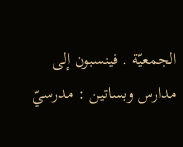الجمعيّة . فينسبون إلى مدارس وبساتين : مدرسيّ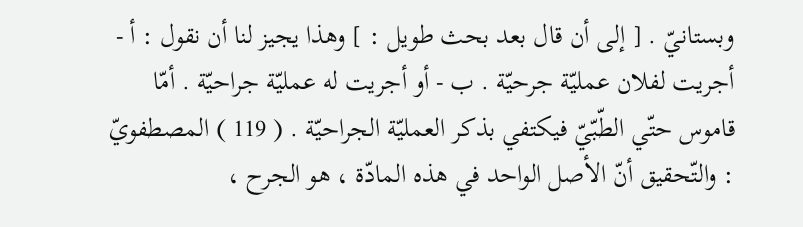وبستانيّ . [ إلى أن قال بعد بحث طويل : ] وهذا يجيز لنا أن نقول : أ - أجريت لفلان عمليّة جرحيّة . ب - أو أجريت له عمليّة جراحيّة . أمّا قاموس حتّي الطّبّيّ فيكتفي بذكر العمليّة الجراحيّة . ( 119 ) المصطفويّ : والتّحقيق أنّ الأصل الواحد في هذه المادّة ، هو الجرح ،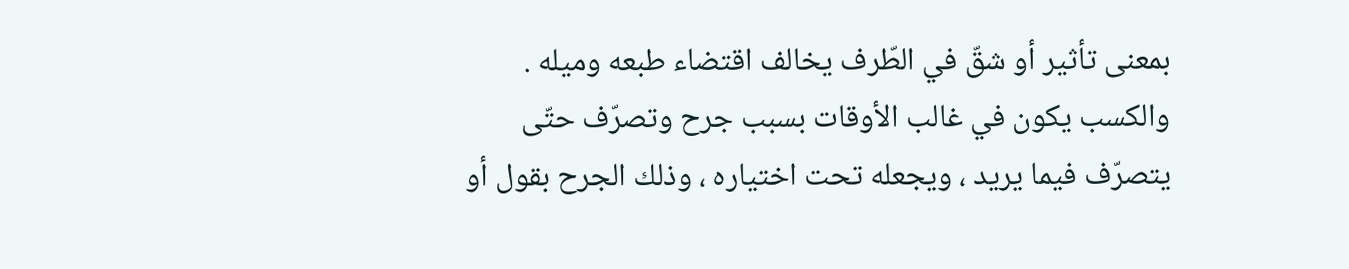بمعنى تأثير أو شقّ في الطّرف يخالف اقتضاء طبعه وميله . والكسب يكون في غالب الأوقات بسبب جرح وتصرّف حتّى يتصرّف فيما يريد ، ويجعله تحت اختياره ، وذلك الجرح بقول أو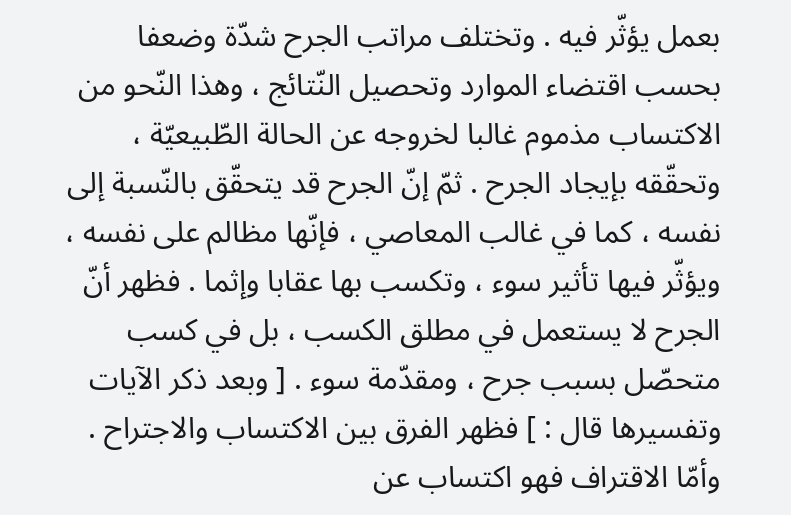بعمل يؤثّر فيه . وتختلف مراتب الجرح شدّة وضعفا بحسب اقتضاء الموارد وتحصيل النّتائج ، وهذا النّحو من الاكتساب مذموم غالبا لخروجه عن الحالة الطّبيعيّة ، وتحقّقه بإيجاد الجرح . ثمّ إنّ الجرح قد يتحقّق بالنّسبة إلى نفسه ، كما في غالب المعاصي ، فإنّها مظالم على نفسه ، ويؤثّر فيها تأثير سوء ، وتكسب بها عقابا وإثما . فظهر أنّ الجرح لا يستعمل في مطلق الكسب ، بل في كسب متحصّل بسبب جرح ، ومقدّمة سوء . [ وبعد ذكر الآيات وتفسيرها قال : ] فظهر الفرق بين الاكتساب والاجتراح . وأمّا الاقتراف فهو اكتساب عن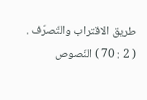طريق الاقتراب والتّصرّف . ( 2 : 70 ) النّصوص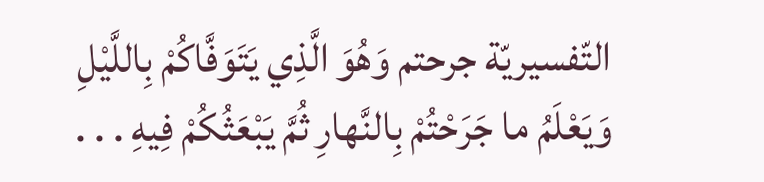التّفسيريّة جرحتم وَهُوَ الَّذِي يَتَوَفَّاكُمْ بِاللَّيْلِ وَيَعْلَمُ ما جَرَحْتُمْ بِالنَّهارِ ثُمَّ يَبْعَثُكُمْ فِيهِ . . .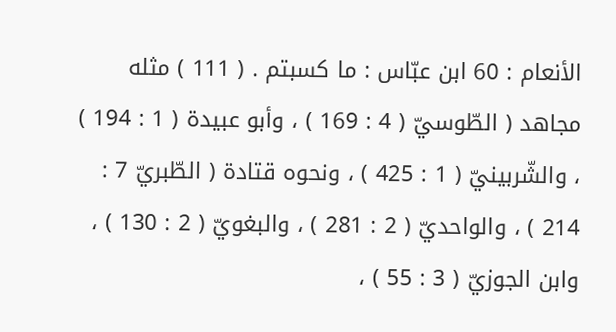الأنعام : 60 ابن عبّاس : ما كسبتم . ( 111 ) مثله مجاهد ( الطّوسيّ ( 4 : 169 ) ، وأبو عبيدة ( 1 : 194 ) ، والشّربينيّ ( 1 : 425 ) ، ونحوه قتادة ( الطّبريّ 7 : 214 ) ، والواحديّ ( 2 : 281 ) ، والبغويّ ( 2 : 130 ) ، وابن الجوزيّ ( 3 : 55 ) ،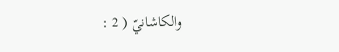والكاشانيّ ( 2 :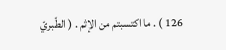126 ) . ما اكتسبتم من الإثم . ( الطّبريّ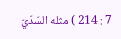7 : 214 ) مثله السّدّيّ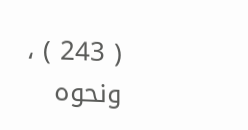( 243 ) ، ونحوه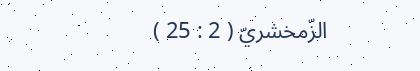الزّمخشريّ ( 2 : 25 )